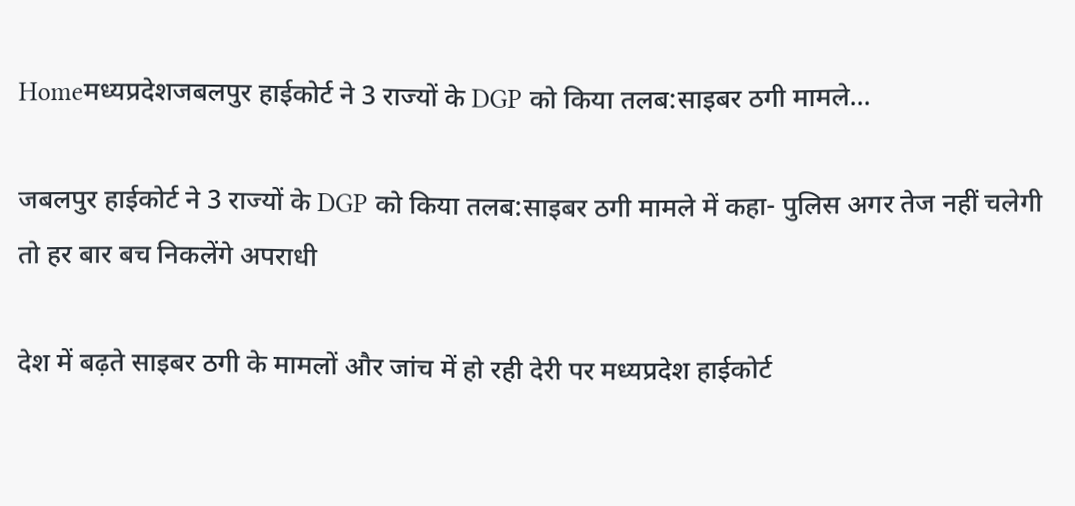Homeमध्यप्रदेशजबलपुर हाईकोर्ट ने 3 राज्यों के DGP को किया तलब:साइबर ठगी मामले...

जबलपुर हाईकोर्ट ने 3 राज्यों के DGP को किया तलब:साइबर ठगी मामले में कहा- पुलिस अगर तेज नहीं चलेगी तो हर बार बच निकलेंगे अपराधी

देश में बढ़ते साइबर ठगी के मामलों और जांच में हो रही देरी पर मध्यप्रदेश हाईकोर्ट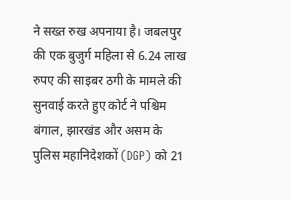ने सख्त रुख अपनाया है। जबलपुर की एक बुजुर्ग महिला से 6.24 लाख रुपए की साइबर ठगी के मामले की सुनवाई करते हुए कोर्ट ने पश्चिम बंगाल, झारखंड और असम के पुलिस महानिदेशकों (DGP) को 21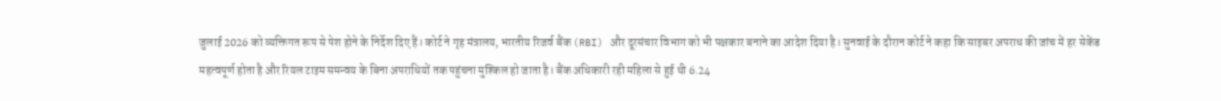जुलाई 2026 को व्यक्तिगत रूप से पेश होने के निर्देश दिए हैं। कोर्ट ने गृह मंत्रालय, भारतीय रिजर्व बैंक (RBI) और दूरसंचार विभाग को भी पक्षकार बनाने का आदेश दिया है। सुनवाई के दौरान कोर्ट ने कहा कि साइबर अपराध की जांच में हर सेकेंड महत्वपूर्ण होता है और रियल टाइम समन्वय के बिना अपराधियों तक पहुंचना मुश्किल हो जाता है। बैंक अधिकारी रही महिला से हुई थी 6.24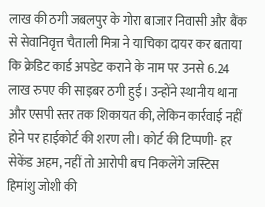लाख की ठगी जबलपुर के गोरा बाजार निवासी और बैंक से सेवानिवृत्त चैताली मित्रा ने याचिका दायर कर बताया कि क्रेडिट कार्ड अपडेट कराने के नाम पर उनसे 6.24 लाख रुपए की साइबर ठगी हुई। उन्होंने स्थानीय थाना और एसपी स्तर तक शिकायत की, लेकिन कार्रवाई नहीं होने पर हाईकोर्ट की शरण ली। कोर्ट की टिप्पणी- हर सेकेंड अहम, नहीं तो आरोपी बच निकलेंगे जस्टिस हिमांशु जोशी की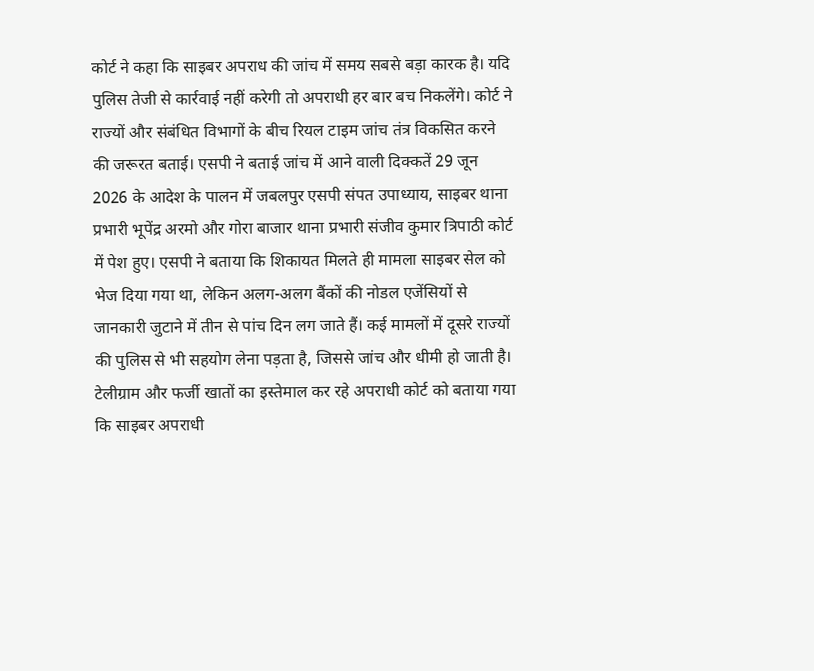कोर्ट ने कहा कि साइबर अपराध की जांच में समय सबसे बड़ा कारक है। यदि पुलिस तेजी से कार्रवाई नहीं करेगी तो अपराधी हर बार बच निकलेंगे। कोर्ट ने राज्यों और संबंधित विभागों के बीच रियल टाइम जांच तंत्र विकसित करने की जरूरत बताई। एसपी ने बताई जांच में आने वाली दिक्कतें 29 जून 2026 के आदेश के पालन में जबलपुर एसपी संपत उपाध्याय, साइबर थाना प्रभारी भूपेंद्र अरमो और गोरा बाजार थाना प्रभारी संजीव कुमार त्रिपाठी कोर्ट में पेश हुए। एसपी ने बताया कि शिकायत मिलते ही मामला साइबर सेल को भेज दिया गया था, लेकिन अलग-अलग बैंकों की नोडल एजेंसियों से जानकारी जुटाने में तीन से पांच दिन लग जाते हैं। कई मामलों में दूसरे राज्यों की पुलिस से भी सहयोग लेना पड़ता है, जिससे जांच और धीमी हो जाती है। टेलीग्राम और फर्जी खातों का इस्तेमाल कर रहे अपराधी कोर्ट को बताया गया कि साइबर अपराधी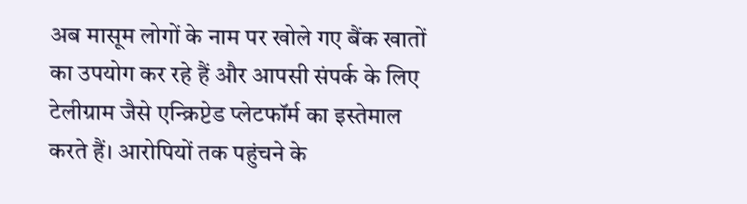अब मासूम लोगों के नाम पर खोले गए बैंक खातों का उपयोग कर रहे हैं और आपसी संपर्क के लिए टेलीग्राम जैसे एन्क्रिप्टेड प्लेटफॉर्म का इस्तेमाल करते हैं। आरोपियों तक पहुंचने के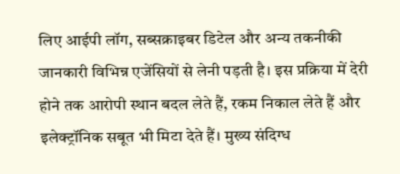लिए आईपी लॉग, सब्सक्राइबर डिटेल और अन्य तकनीकी जानकारी विभिन्न एजेंसियों से लेनी पड़ती है। इस प्रक्रिया में देरी होने तक आरोपी स्थान बदल लेते हैं, रकम निकाल लेते हैं और इलेक्ट्रॉनिक सबूत भी मिटा देते हैं। मुख्य संदिग्ध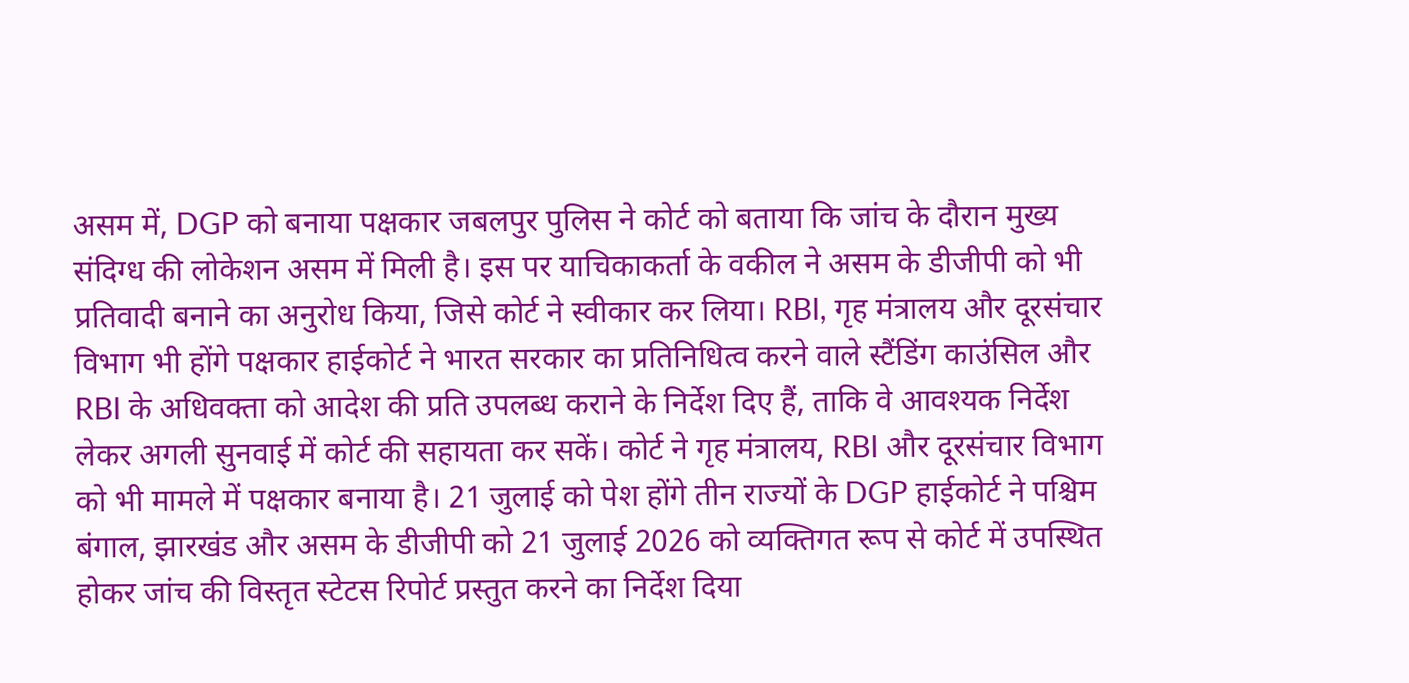असम में, DGP को बनाया पक्षकार जबलपुर पुलिस ने कोर्ट को बताया कि जांच के दौरान मुख्य संदिग्ध की लोकेशन असम में मिली है। इस पर याचिकाकर्ता के वकील ने असम के डीजीपी को भी प्रतिवादी बनाने का अनुरोध किया, जिसे कोर्ट ने स्वीकार कर लिया। RBI, गृह मंत्रालय और दूरसंचार विभाग भी होंगे पक्षकार हाईकोर्ट ने भारत सरकार का प्रतिनिधित्व करने वाले स्टैंडिंग काउंसिल और RBI के अधिवक्ता को आदेश की प्रति उपलब्ध कराने के निर्देश दिए हैं, ताकि वे आवश्यक निर्देश लेकर अगली सुनवाई में कोर्ट की सहायता कर सकें। कोर्ट ने गृह मंत्रालय, RBI और दूरसंचार विभाग को भी मामले में पक्षकार बनाया है। 21 जुलाई को पेश होंगे तीन राज्यों के DGP हाईकोर्ट ने पश्चिम बंगाल, झारखंड और असम के डीजीपी को 21 जुलाई 2026 को व्यक्तिगत रूप से कोर्ट में उपस्थित होकर जांच की विस्तृत स्टेटस रिपोर्ट प्रस्तुत करने का निर्देश दिया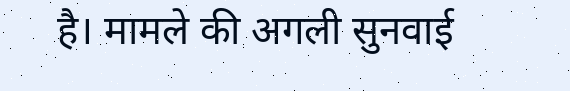है। मामले की अगली सुनवाई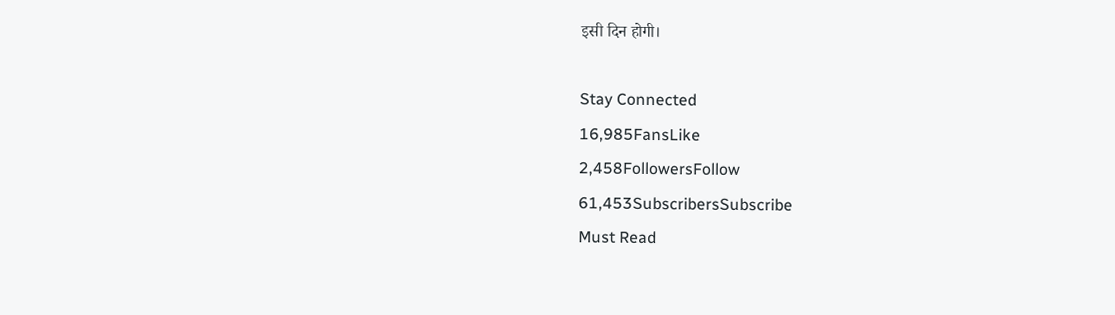इसी दिन होगी।

Stay Connected
16,985FansLike
2,458FollowersFollow
61,453SubscribersSubscribe
Must Read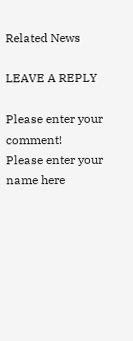Related News

LEAVE A REPLY

Please enter your comment!
Please enter your name here